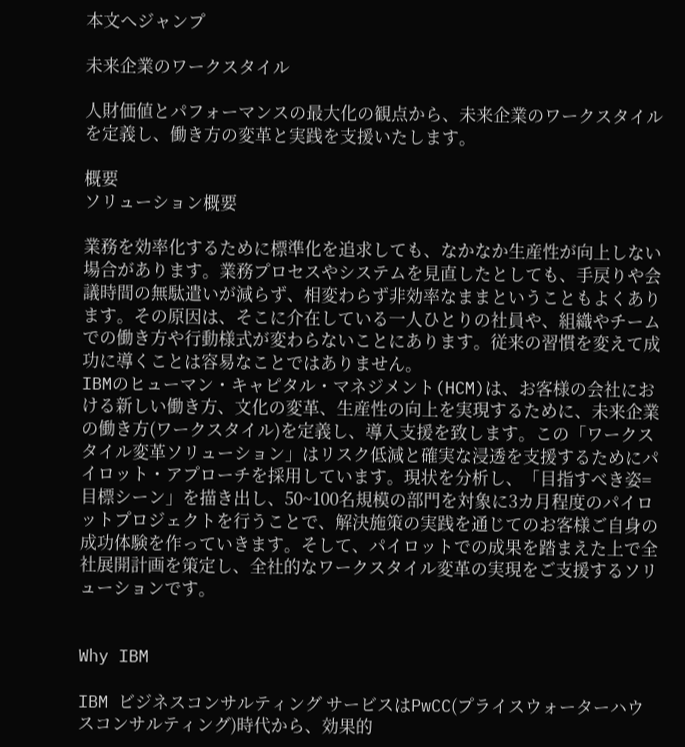本文へジャンプ

未来企業のワークスタイル

人財価値とパフォーマンスの最大化の観点から、未来企業のワークスタイルを定義し、働き方の変革と実践を支援いたします。

概要
ソリューション概要

業務を効率化するために標準化を追求しても、なかなか生産性が向上しない場合があります。業務プロセスやシステムを見直したとしても、手戻りや会議時間の無駄遣いが減らず、相変わらず非効率なままということもよくあります。その原因は、そこに介在している一人ひとりの社員や、組織やチームでの働き方や行動様式が変わらないことにあります。従来の習慣を変えて成功に導くことは容易なことではありません。
IBMのヒューマン・キャピタル・マネジメント(HCM)は、お客様の会社における新しい働き方、文化の変革、生産性の向上を実現するために、未来企業の働き方(ワークスタイル)を定義し、導入支援を致します。この「ワークスタイル変革ソリューション」はリスク低減と確実な浸透を支援するためにパイロット・アプローチを採用しています。現状を分析し、「目指すべき姿=目標シーン」を描き出し、50~100名規模の部門を対象に3カ月程度のパイロットプロジェクトを行うことで、解決施策の実践を通じてのお客様ご自身の成功体験を作っていきます。そして、パイロットでの成果を踏まえた上で全社展開計画を策定し、全社的なワークスタイル変革の実現をご支援するソリューションです。


Why IBM

IBM ビジネスコンサルティング サービスはPwCC(プライスウォーターハウスコンサルティング)時代から、効果的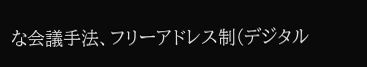な会議手法、フリーアドレス制(デジタル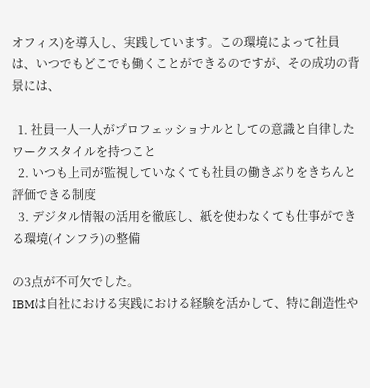オフィス)を導入し、実践しています。この環境によって社員は、いつでもどこでも働くことができるのですが、その成功の背景には、

  1. 社員一人一人がプロフェッショナルとしての意識と自律したワークスタイルを持つこと
  2. いつも上司が監視していなくても社員の働きぶりをきちんと評価できる制度
  3. デジタル情報の活用を徹底し、紙を使わなくても仕事ができる環境(インフラ)の整備

の3点が不可欠でした。
IBMは自社における実践における経験を活かして、特に創造性や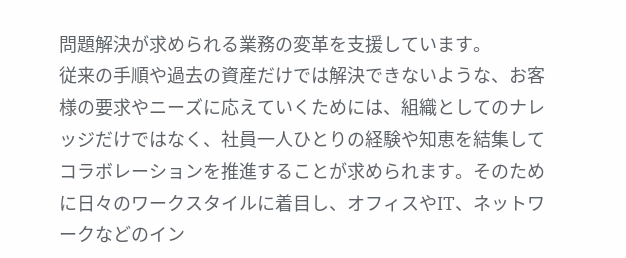問題解決が求められる業務の変革を支援しています。
従来の手順や過去の資産だけでは解決できないような、お客様の要求やニーズに応えていくためには、組織としてのナレッジだけではなく、社員一人ひとりの経験や知恵を結集してコラボレーションを推進することが求められます。そのために日々のワークスタイルに着目し、オフィスやIT、ネットワークなどのイン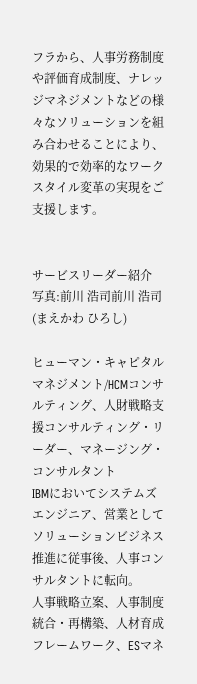フラから、人事労務制度や評価育成制度、ナレッジマネジメントなどの様々なソリューションを組み合わせることにより、効果的で効率的なワークスタイル変革の実現をご支援します。


サービスリーダー紹介
写真:前川 浩司前川 浩司(まえかわ ひろし)

ヒューマン・キャピタル マネジメント/HCMコンサルティング、人財戦略支援コンサルティング・リーダー、マネージング・コンサルタント
IBMにおいてシステムズエンジニア、営業としてソリューションビジネス推進に従事後、人事コンサルタントに転向。
人事戦略立案、人事制度統合・再構築、人材育成フレームワーク、ESマネ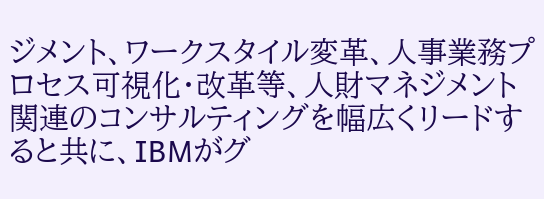ジメント、ワークスタイル変革、人事業務プロセス可視化・改革等、人財マネジメント関連のコンサルティングを幅広くリードすると共に、IBMがグ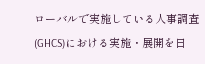ローバルで実施している人事調査(GHCS)における実施・展開を日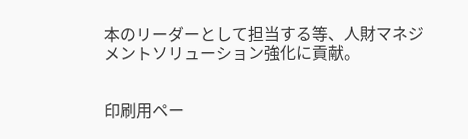本のリーダーとして担当する等、人財マネジメントソリューション強化に貢献。


印刷用ペー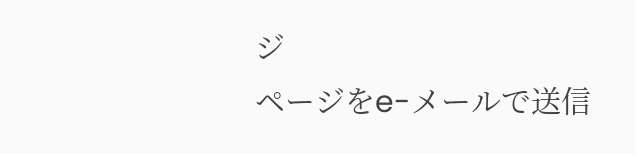ジ
ページをe-メールで送信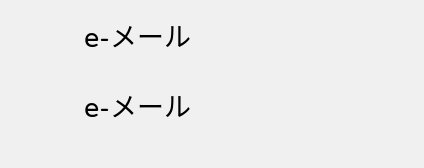e-メール

e-メール